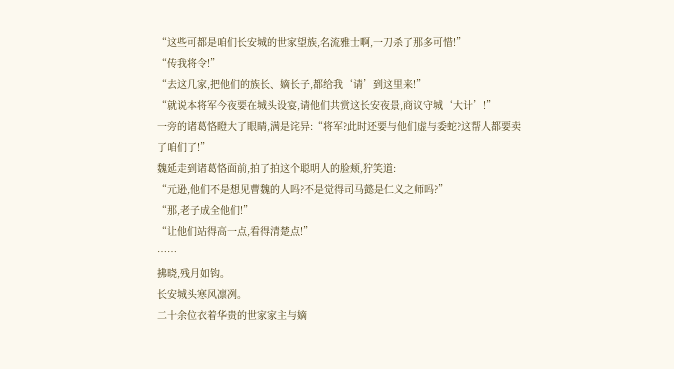“这些可都是咱们长安城的世家望族,名流雅士啊,一刀杀了那多可惜!”
“传我将令!”
“去这几家,把他们的族长、嫡长子,都给我‘请’到这里来!”
“就说本将军今夜要在城头设宴,请他们共赏这长安夜景,商议守城‘大计’!”
一旁的诸葛恪瞪大了眼睛,满是诧异:“将军?此时还要与他们虚与委蛇?这帮人都要卖了咱们了!”
魏延走到诸葛恪面前,拍了拍这个聪明人的脸颊,狞笑道:
“元逊,他们不是想见曹魏的人吗?不是觉得司马懿是仁义之师吗?”
“那,老子成全他们!”
“让他们站得高一点,看得清楚点!”
……
拂晓,残月如钩。
长安城头寒风凛冽。
二十余位衣着华贵的世家家主与嫡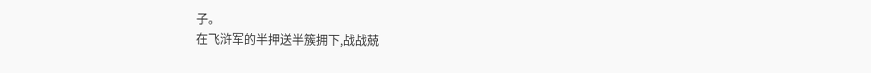子。
在飞浒军的半押送半簇拥下,战战兢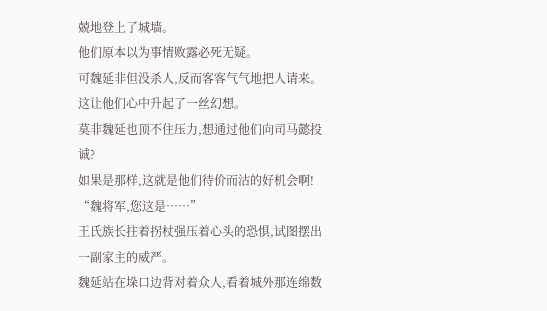兢地登上了城墙。
他们原本以为事情败露必死无疑。
可魏延非但没杀人,反而客客气气地把人请来。
这让他们心中升起了一丝幻想。
莫非魏延也顶不住压力,想通过他们向司马懿投诚?
如果是那样,这就是他们待价而沽的好机会啊!
“魏将军,您这是……”
王氏族长拄着拐杖强压着心头的恐惧,试图摆出一副家主的威严。
魏延站在垛口边背对着众人,看着城外那连绵数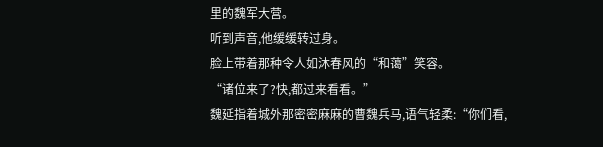里的魏军大营。
听到声音,他缓缓转过身。
脸上带着那种令人如沐春风的“和蔼”笑容。
“诸位来了?快,都过来看看。”
魏延指着城外那密密麻麻的曹魏兵马,语气轻柔:“你们看,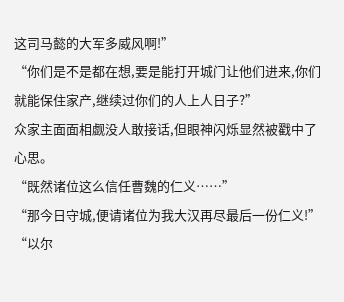这司马懿的大军多威风啊!”
“你们是不是都在想,要是能打开城门让他们进来,你们就能保住家产,继续过你们的人上人日子?”
众家主面面相觑没人敢接话,但眼神闪烁显然被戳中了心思。
“既然诸位这么信任曹魏的仁义……”
“那今日守城,便请诸位为我大汉再尽最后一份仁义!”
“以尔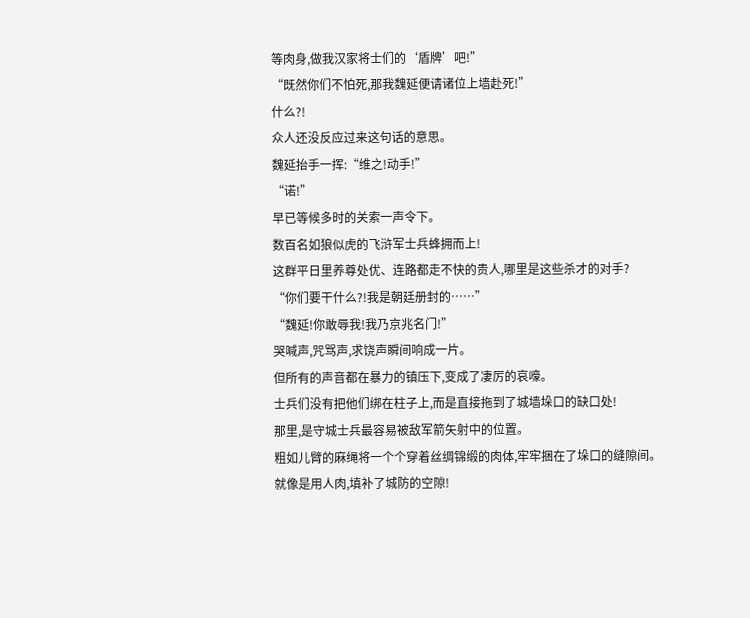等肉身,做我汉家将士们的‘盾牌’吧!”
“既然你们不怕死,那我魏延便请诸位上墙赴死!”
什么?!
众人还没反应过来这句话的意思。
魏延抬手一挥:“维之!动手!”
“诺!”
早已等候多时的关索一声令下。
数百名如狼似虎的飞浒军士兵蜂拥而上!
这群平日里养尊处优、连路都走不快的贵人,哪里是这些杀才的对手?
“你们要干什么?!我是朝廷册封的……”
“魏延!你敢辱我!我乃京兆名门!”
哭喊声,咒骂声,求饶声瞬间响成一片。
但所有的声音都在暴力的镇压下,变成了凄厉的哀嚎。
士兵们没有把他们绑在柱子上,而是直接拖到了城墙垛口的缺口处!
那里,是守城士兵最容易被敌军箭矢射中的位置。
粗如儿臂的麻绳将一个个穿着丝绸锦缎的肉体,牢牢捆在了垛口的缝隙间。
就像是用人肉,填补了城防的空隙!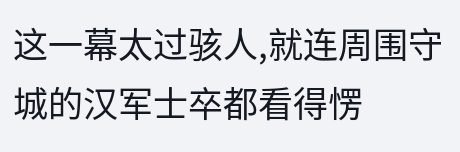这一幕太过骇人,就连周围守城的汉军士卒都看得愣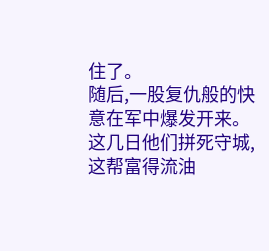住了。
随后,一股复仇般的快意在军中爆发开来。
这几日他们拼死守城,这帮富得流油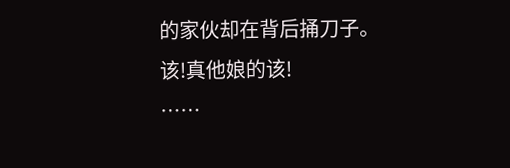的家伙却在背后捅刀子。
该!真他娘的该!
……